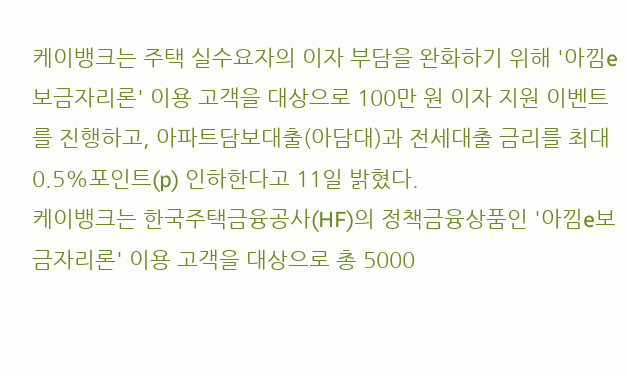케이뱅크는 주택 실수요자의 이자 부담을 완화하기 위해 '아낌e보금자리론' 이용 고객을 대상으로 100만 원 이자 지원 이벤트를 진행하고, 아파트담보대출(아담대)과 전세대출 금리를 최대 0.5%포인트(p) 인하한다고 11일 밝혔다.
케이뱅크는 한국주택금융공사(HF)의 정책금융상품인 '아낌e보금자리론' 이용 고객을 대상으로 총 5000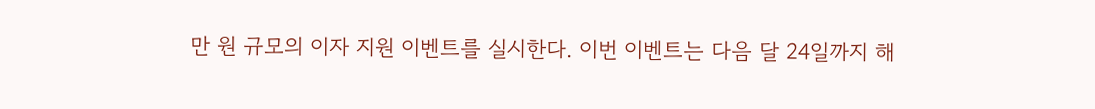만 원 규모의 이자 지원 이벤트를 실시한다. 이번 이벤트는 다음 달 24일까지 해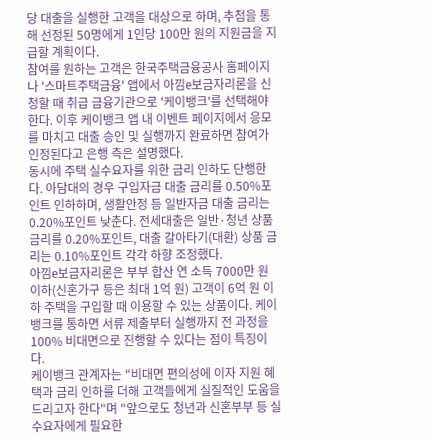당 대출을 실행한 고객을 대상으로 하며, 추첨을 통해 선정된 50명에게 1인당 100만 원의 지원금을 지급할 계획이다.
참여를 원하는 고객은 한국주택금융공사 홈페이지나 '스마트주택금융' 앱에서 아낌e보금자리론을 신청할 때 취급 금융기관으로 '케이뱅크'를 선택해야 한다. 이후 케이뱅크 앱 내 이벤트 페이지에서 응모를 마치고 대출 승인 및 실행까지 완료하면 참여가 인정된다고 은행 측은 설명했다.
동시에 주택 실수요자를 위한 금리 인하도 단행한다. 아담대의 경우 구입자금 대출 금리를 0.50%포인트 인하하며, 생활안정 등 일반자금 대출 금리는 0.20%포인트 낮춘다. 전세대출은 일반·청년 상품 금리를 0.20%포인트, 대출 갈아타기(대환) 상품 금리는 0.10%포인트 각각 하향 조정했다.
아낌e보금자리론은 부부 합산 연 소득 7000만 원 이하(신혼가구 등은 최대 1억 원) 고객이 6억 원 이하 주택을 구입할 때 이용할 수 있는 상품이다. 케이뱅크를 통하면 서류 제출부터 실행까지 전 과정을 100% 비대면으로 진행할 수 있다는 점이 특징이다.
케이뱅크 관계자는 "비대면 편의성에 이자 지원 혜택과 금리 인하를 더해 고객들에게 실질적인 도움을 드리고자 한다"며 "앞으로도 청년과 신혼부부 등 실수요자에게 필요한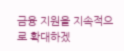금융 지원을 지속적으로 확대하겠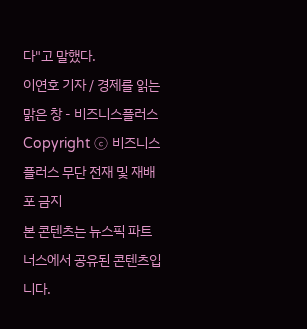다"고 말했다.
이연호 기자 / 경제를 읽는 맑은 창 - 비즈니스플러스
Copyright ⓒ 비즈니스플러스 무단 전재 및 재배포 금지
본 콘텐츠는 뉴스픽 파트너스에서 공유된 콘텐츠입니다.